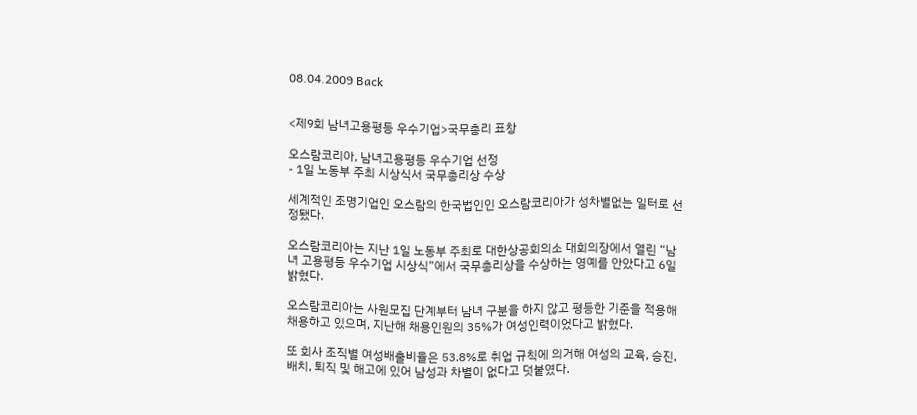08.04.2009 Back


<제9회 남녀고용평등 우수기업>국무총리 표창

오스람코리아, 남녀고용평등 우수기업 선정
- 1일 노동부 주최 시상식서 국무총리상 수상

세계적인 조명기업인 오스람의 한국법인인 오스람코리아가 성차별없는 일터로 선정됐다.

오스람코리아는 지난 1일 노동부 주최로 대한상공회의소 대회의장에서 열린 “남녀 고용평등 우수기업 시상식”에서 국무총리상을 수상하는 영예를 안았다고 6일 밝혔다.

오스람코리아는 사원모집 단계부터 남녀 구분을 하지 않고 평등한 기준을 적용해 채용하고 있으며, 지난해 채용인원의 35%가 여성인력이었다고 밝혔다.

또 회사 조직별 여성배출비율은 53.8%로 취업 규칙에 의거해 여성의 교육, 승진, 배치, 퇴직 및 해고에 있어 남성과 차별이 없다고 덧붙였다.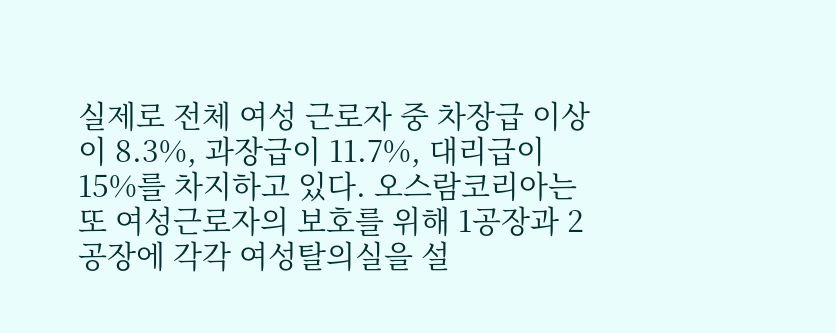실제로 전체 여성 근로자 중 차장급 이상이 8.3%, 과장급이 11.7%, 대리급이 15%를 차지하고 있다. 오스람코리아는 또 여성근로자의 보호를 위해 1공장과 2공장에 각각 여성탈의실을 설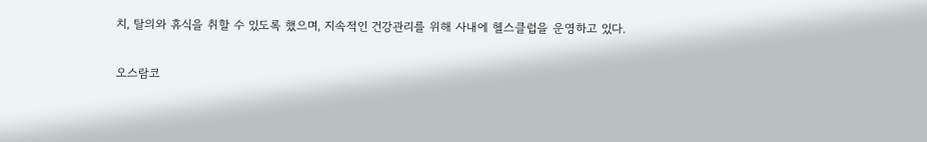치, 탈의와 휴식을 취할 수 있도록 했으며, 지속적인 건강관리를 위해 사내에 헬스클럽을 운영하고 있다.

오스람코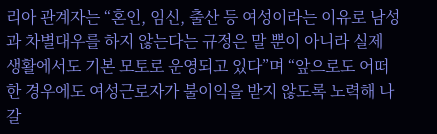리아 관계자는 “혼인, 임신, 출산 등 여성이라는 이유로 남성과 차별대우를 하지 않는다는 규정은 말 뿐이 아니라 실제 생활에서도 기본 모토로 운영되고 있다”며 “앞으로도 어떠한 경우에도 여성근로자가 불이익을 받지 않도록 노력해 나갈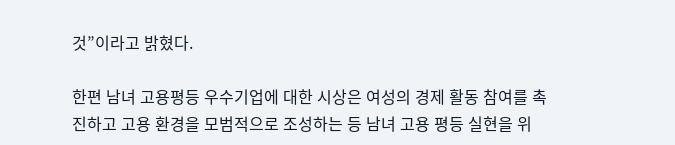것”이라고 밝혔다.

한편 남녀 고용평등 우수기업에 대한 시상은 여성의 경제 활동 참여를 촉진하고 고용 환경을 모범적으로 조성하는 등 남녀 고용 평등 실현을 위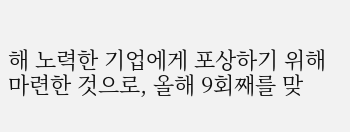해 노력한 기업에게 포상하기 위해 마련한 것으로, 올해 9회째를 맞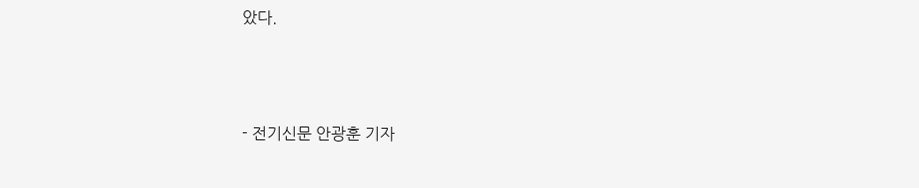았다.



- 전기신문 안광훈 기자